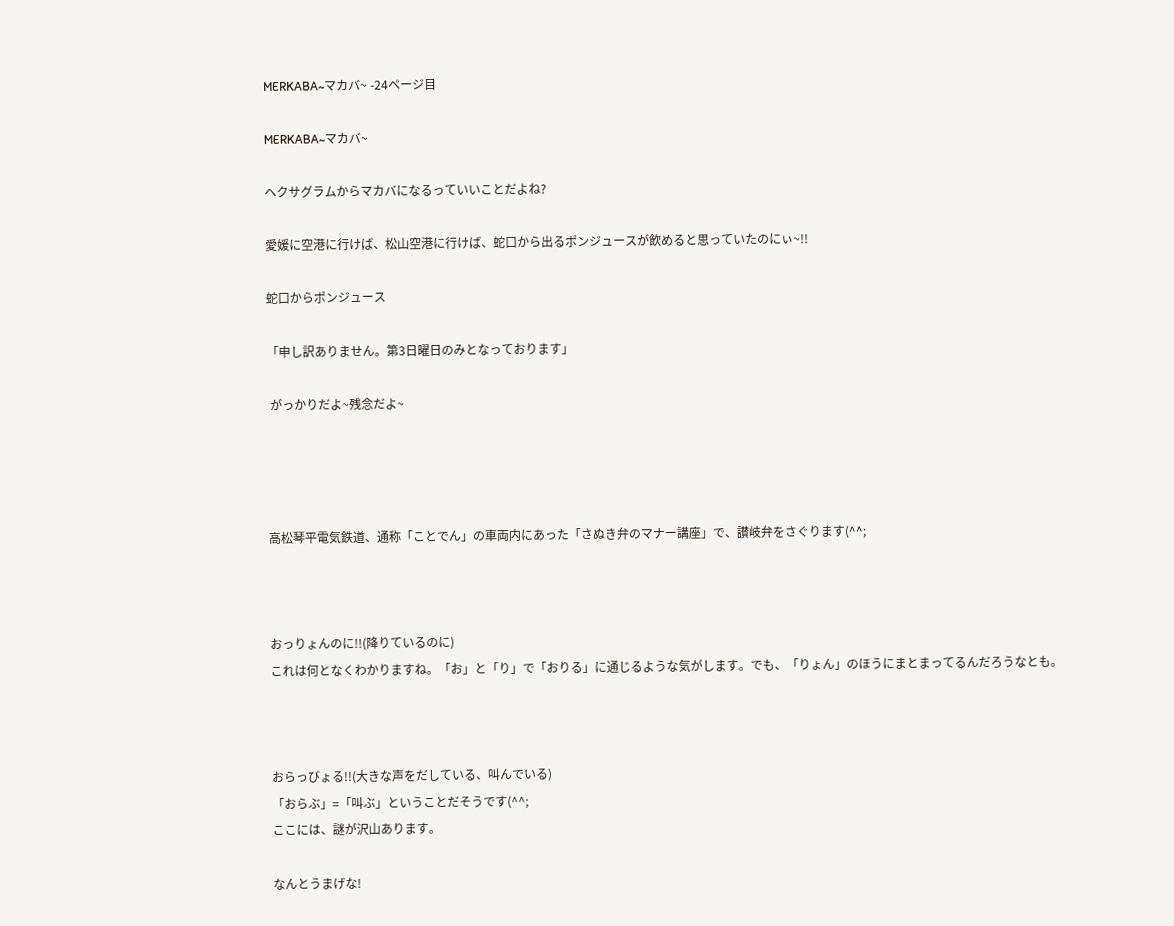MERKABA~マカバ~ -24ページ目

MERKABA~マカバ~

ヘクサグラムからマカバになるっていいことだよね?

愛媛に空港に行けば、松山空港に行けば、蛇口から出るポンジュースが飲めると思っていたのにぃ~!!

蛇口からポンジュース

「申し訳ありません。第3日曜日のみとなっております」

 がっかりだよ~残念だよ~




高松琴平電気鉄道、通称「ことでん」の車両内にあった「さぬき弁のマナー講座」で、讃岐弁をさぐります(^^;



おっりょんのに!!(降りているのに)
これは何となくわかりますね。「お」と「り」で「おりる」に通じるような気がします。でも、「りょん」のほうにまとまってるんだろうなとも。



おらっびょる!!(大きな声をだしている、叫んでいる)
「おらぶ」=「叫ぶ」ということだそうです(^^;
ここには、謎が沢山あります。

なんとうまげな!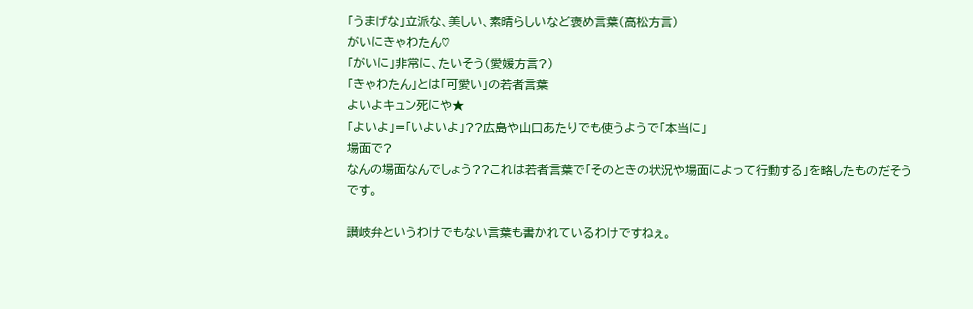「うまげな」立派な、美しい、素晴らしいなど褒め言葉(高松方言)
がいにきゃわたん♡
「がいに」非常に、たいそう(愛媛方言?)
「きゃわたん」とは「可愛い」の若者言葉
よいよキュン死にや★
「よいよ」=「いよいよ」??広島や山口あたりでも使うようで「本当に」
場面で?
なんの場面なんでしょう??これは若者言葉で「そのときの状況や場面によって行動する」を略したものだそうです。

讃岐弁というわけでもない言葉も書かれているわけですねぇ。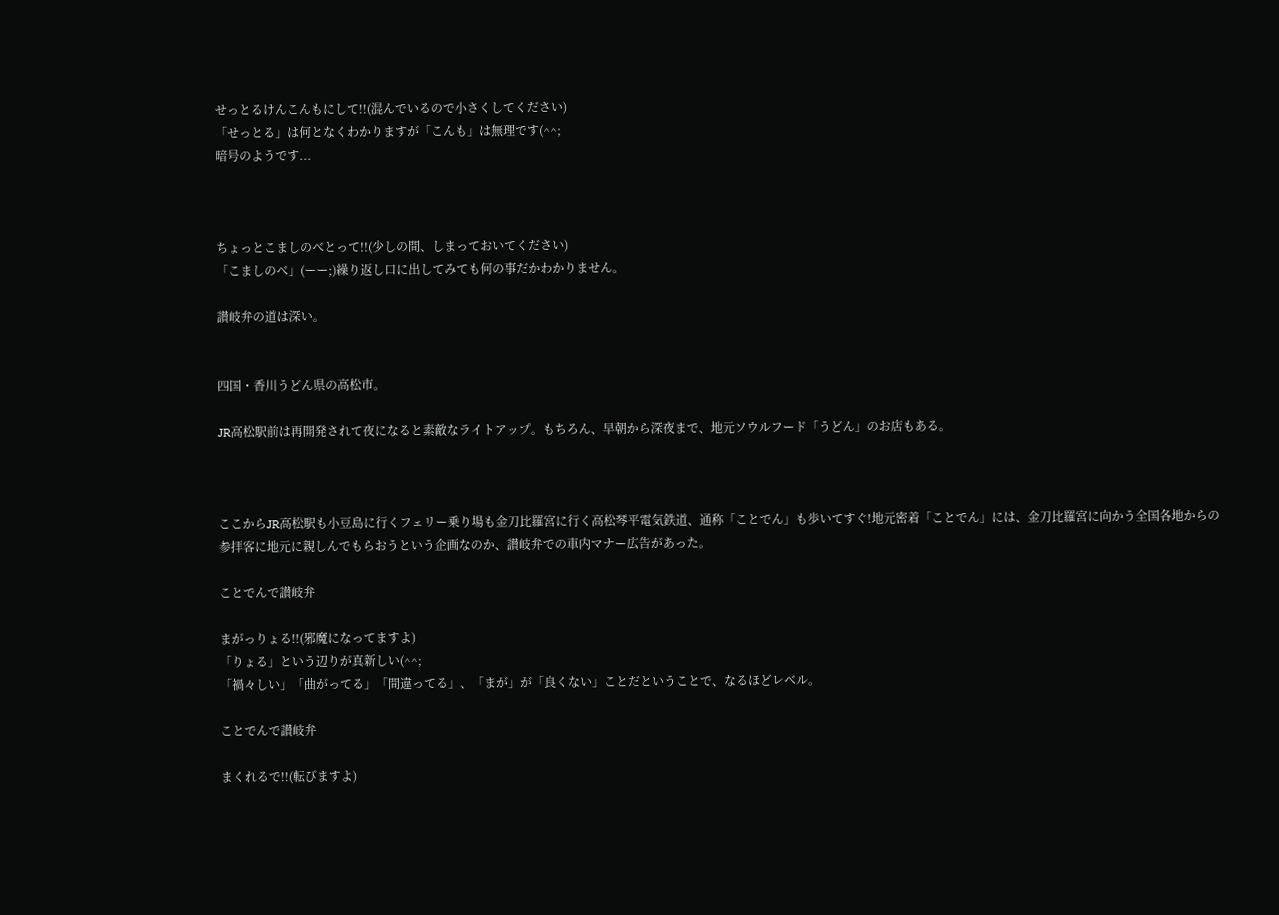せっとるけんこんもにして!!(混んでいるので小さくしてください)
「せっとる」は何となくわかりますが「こんも」は無理です(^^;
暗号のようです...



ちょっとこましのべとって!!(少しの間、しまっておいてください)
「こましのべ」(ーー;)繰り返し口に出してみても何の事だかわかりません。

讃岐弁の道は深い。


四国・香川うどん県の高松市。

JR高松駅前は再開発されて夜になると素敵なライトアップ。もちろん、早朝から深夜まで、地元ソウルフード「うどん」のお店もある。



ここからJR高松駅も小豆島に行くフェリー乗り場も金刀比羅宮に行く高松琴平電気鉄道、通称「ことでん」も歩いてすぐ!地元密着「ことでん」には、金刀比羅宮に向かう全国各地からの参拝客に地元に親しんでもらおうという企画なのか、讃岐弁での車内マナー広告があった。

ことでんで讃岐弁

まがっりょる!!(邪魔になってますよ)
「りょる」という辺りが真新しい(^^;
「禍々しい」「曲がってる」「間違ってる」、「まが」が「良くない」ことだということで、なるほどレベル。

ことでんで讃岐弁

まくれるで!!(転びますよ)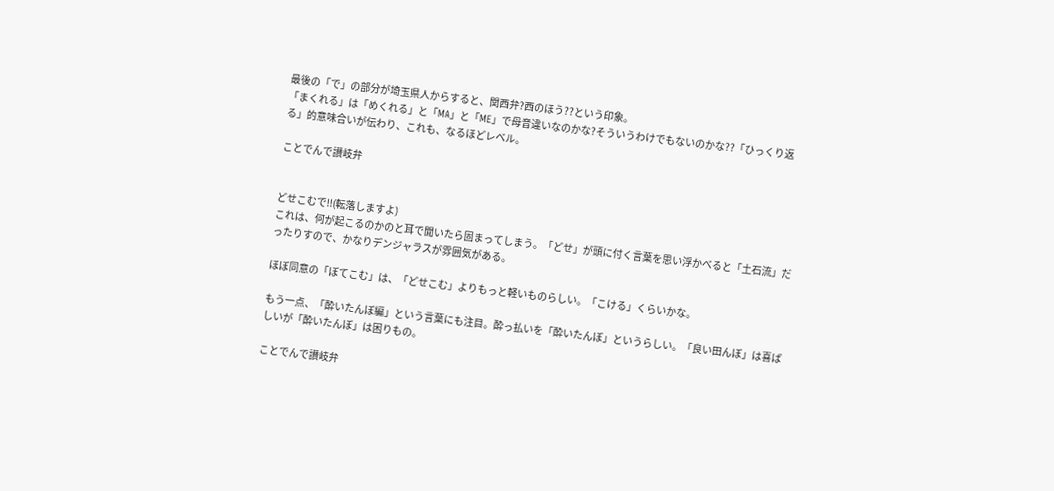最後の「で」の部分が埼玉県人からすると、関西弁?西のほう??という印象。
「まくれる」は「めくれる」と「MA」と「ME」で母音違いなのかな?そういうわけでもないのかな??「ひっくり返る」的意味合いが伝わり、これも、なるほどレベル。

ことでんで讃岐弁


どせこむで!!(転落しますよ)
これは、何が起こるのかのと耳で聞いたら固まってしまう。「どせ」が頭に付く言葉を思い浮かべると「土石流」だったりすので、かなりデンジャラスが雰囲気がある。

ほぼ同意の「ぼてこむ」は、「どせこむ」よりもっと軽いものらしい。「こける」くらいかな。

もう一点、「酔いたんぼ編」という言葉にも注目。酔っ払いを「酔いたんぼ」というらしい。「良い田んぼ」は喜ばしいが「酔いたんぼ」は困りもの。

ことでんで讃岐弁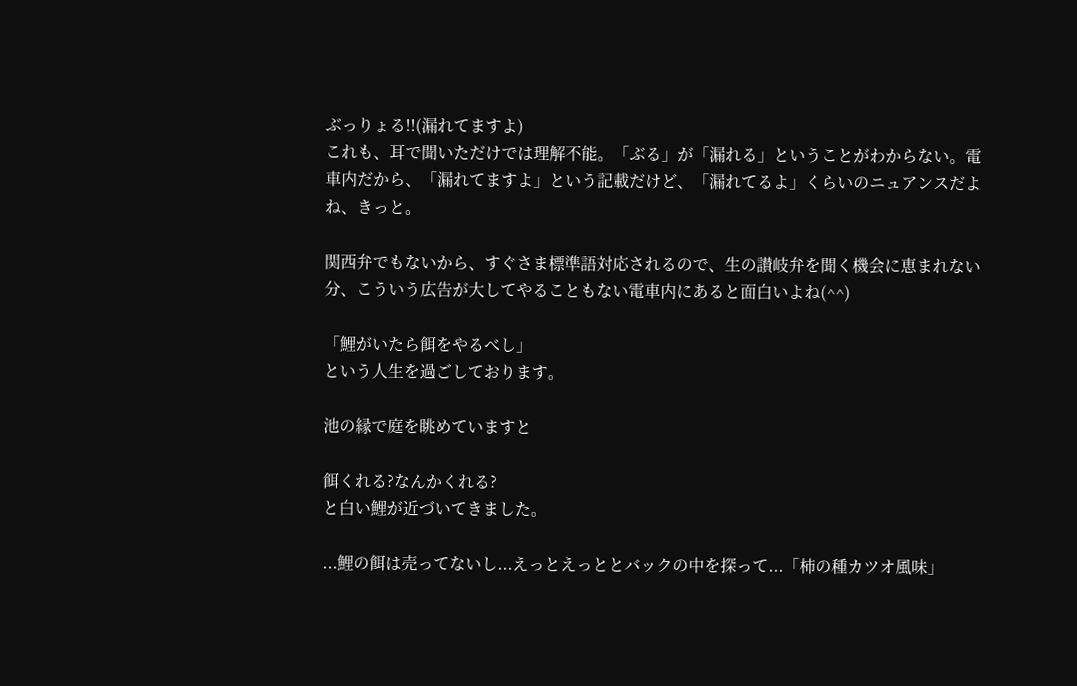ぶっりょる!!(漏れてますよ)
これも、耳で聞いただけでは理解不能。「ぶる」が「漏れる」ということがわからない。電車内だから、「漏れてますよ」という記載だけど、「漏れてるよ」くらいのニュアンスだよね、きっと。

関西弁でもないから、すぐさま標準語対応されるので、生の讃岐弁を聞く機会に恵まれない分、こういう広告が大してやることもない電車内にあると面白いよね(^^)

「鯉がいたら餌をやるべし」
という人生を過ごしております。

池の縁で庭を眺めていますと

餌くれる?なんかくれる?
と白い鯉が近づいてきました。

...鯉の餌は売ってないし...えっとえっととバックの中を探って...「柿の種カツオ風味」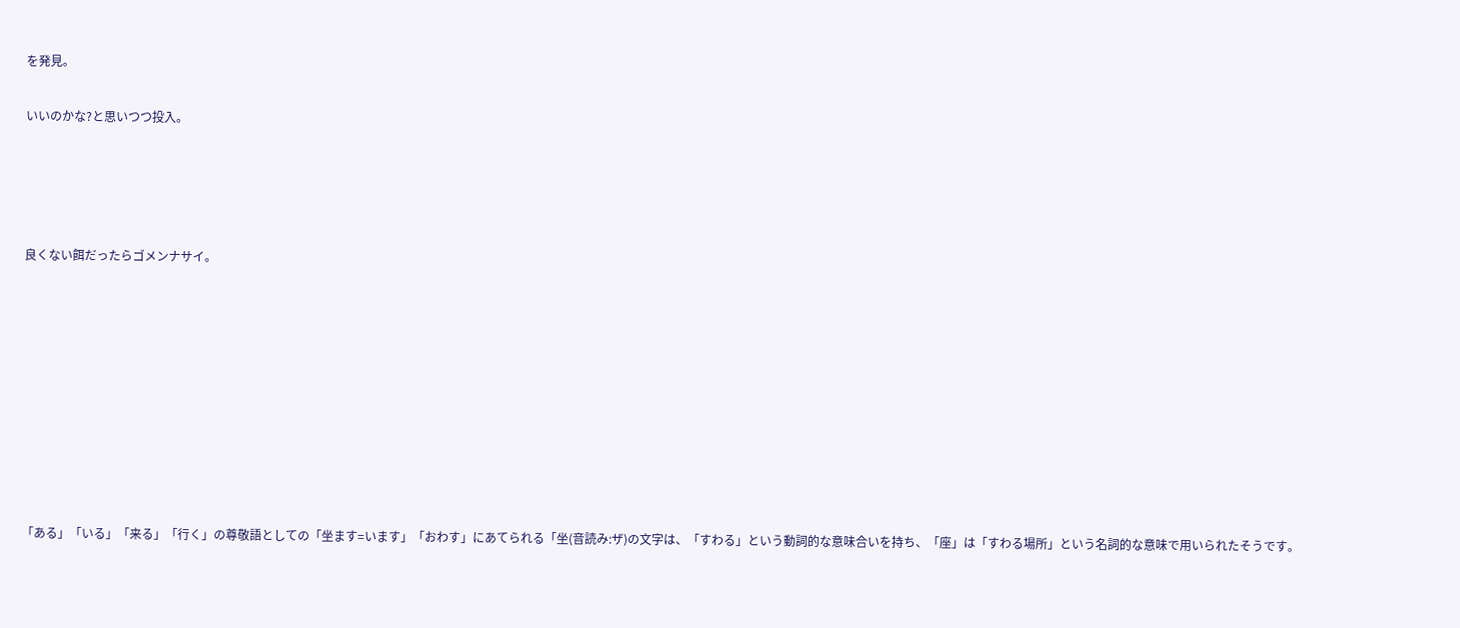を発見。

いいのかな?と思いつつ投入。




良くない餌だったらゴメンナサイ。









「ある」「いる」「来る」「行く」の尊敬語としての「坐ます=います」「おわす」にあてられる「坐(音読み:ザ)の文字は、「すわる」という動詞的な意味合いを持ち、「座」は「すわる場所」という名詞的な意味で用いられたそうです。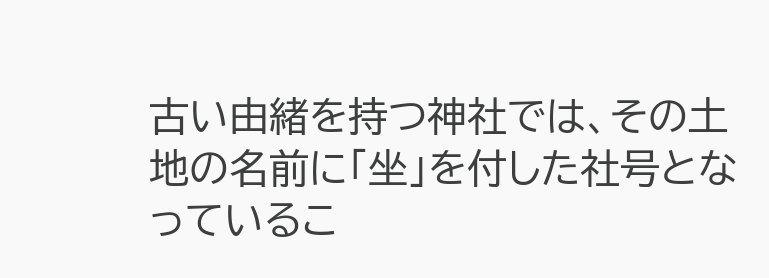古い由緒を持つ神社では、その土地の名前に「坐」を付した社号となっているこ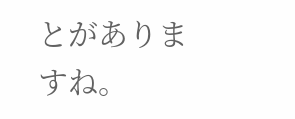とがありますね。